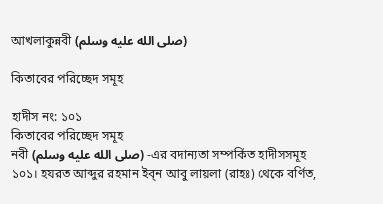আখলাকুন্নবী (صلى الله عليه وسلم)

কিতাবের পরিচ্ছেদ সমূহ

হাদীস নং: ১০১
কিতাবের পরিচ্ছেদ সমূহ
নবী (صلى الله عليه وسلم) -এর বদান্যতা সম্পর্কিত হাদীসসমূহ
১০১। হযরত আব্দুর রহমান ইব্‌ন আবু লায়লা (রাহঃ) থেকে বর্ণিত,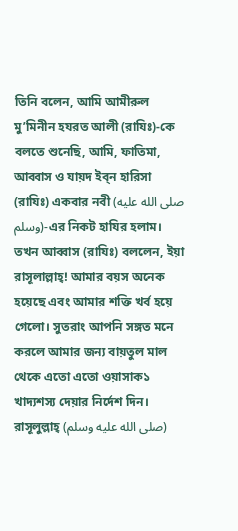তিনি বলেন, আমি আমীরুল মু’মিনীন হযরত আলী (রাযিঃ)-কে বলতে শুনেছি, আমি, ফাতিমা, আব্বাস ও যায়দ ইব্‌ন হারিসা (রাযিঃ) একবার নবী (صلى الله عليه وسلم)-এর নিকট হাযির হলাম। তখন আব্বাস (রাযিঃ) বললেন, ইয়া রাসূলাল্লাহ্! আমার বয়স অনেক হয়েছে এবং আমার শক্তি খর্ব হয়ে গেলো। সুতরাং আপনি সঙ্গত মনে করলে আমার জন্য বায়তুল মাল থেকে এতো এতো ওয়াসাক১ খাদ্যশস্য দেয়ার নির্দেশ দিন। রাসূলুল্লাহ্ (صلى الله عليه وسلم)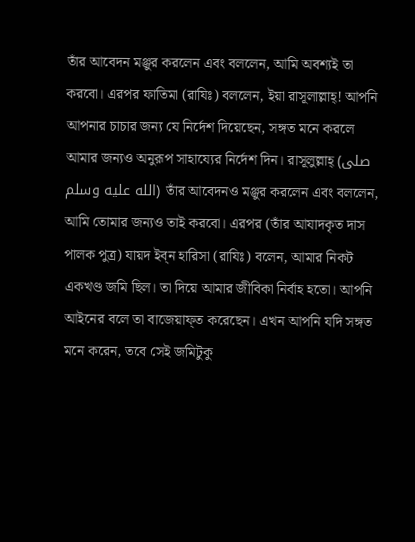তাঁর আবেদন মঞ্জুর করলেন এবং বললেন, আমি অবশ্যই তা করবো। এরপর ফাতিমা (রাযিঃ) বললেন, ইয়া রাসূলাল্লাহ্! আপনি আপনার চাচার জন্য যে নির্দেশ দিয়েছেন, সঙ্গত মনে করলে আমার জন্যও অনুরূপ সাহায্যের নির্দেশ দিন। রাসূলুল্লাহ্ (صلى الله عليه وسلم) তাঁর আবেদনও মঞ্জুর করলেন এবং বললেন, আমি তোমার জন্যও তাই করবো। এরপর (তাঁর আযাদকৃত দাস পালক পুত্র) যায়দ ইব্‌ন হারিসা (রাযিঃ) বলেন, আমার নিকট একখণ্ড জমি ছিল। তা দিয়ে আমার জীবিকা নির্বাহ হতো। আপনি আইনের বলে তা বাজেয়াফ্‌ত করেছেন। এখন আপনি যদি সঙ্গত মনে করেন, তবে সেই জমিটুকু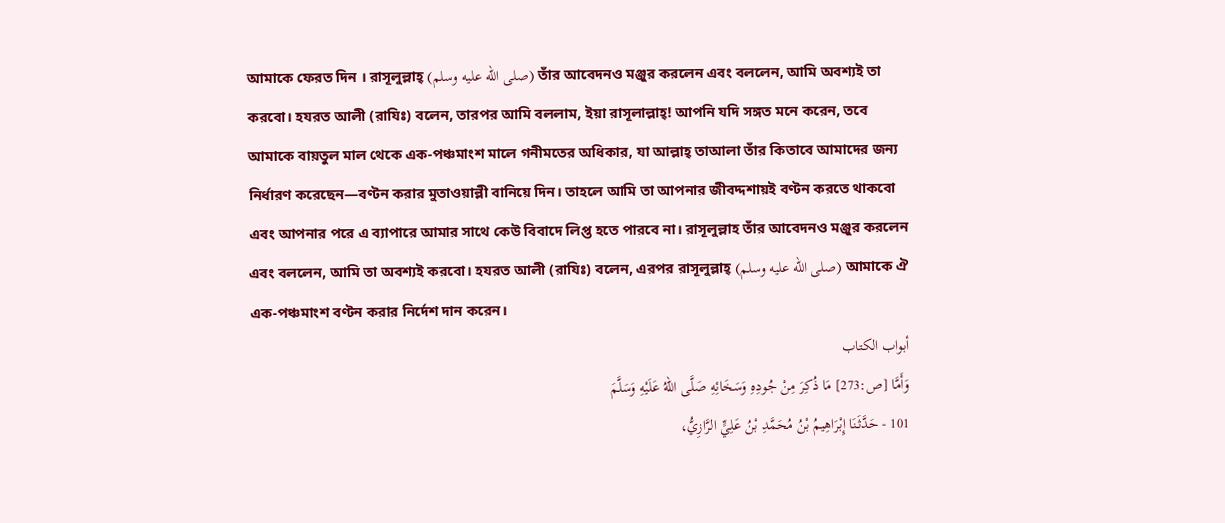আমাকে ফেরত দিন । রাসূলুল্লাহ্ (صلى الله عليه وسلم) তাঁর আবেদনও মঞ্জুর করলেন এবং বললেন, আমি অবশ্যই তা করবো। হযরত আলী (রাযিঃ) বলেন, তারপর আমি বললাম, ইয়া রাসূলাল্লাহ্! আপনি যদি সঙ্গত মনে করেন, তবে আমাকে বায়তুল মাল থেকে এক-পঞ্চমাংশ মালে গনীমতের অধিকার, যা আল্লাহ্ তাআলা তাঁর কিতাবে আমাদের জন্য নির্ধারণ করেছেন—বণ্টন করার মুতাওয়াল্লী বানিয়ে দিন। তাহলে আমি তা আপনার জীবদ্দশায়ই বণ্টন করতে থাকবো এবং আপনার পরে এ ব্যাপারে আমার সাথে কেউ বিবাদে লিপ্ত হতে পারবে না। রাসূলুল্লাহ তাঁর আবেদনও মঞ্জুর করলেন এবং বললেন, আমি তা অবশ্যই করবো। হযরত আলী (রাযিঃ) বলেন, এরপর রাসূলুল্লাহ্ (صلى الله عليه وسلم) আমাকে ঐ এক-পঞ্চমাংশ বণ্টন করার নির্দেশ দান করেন।
أبواب الكتاب
وَأَمَّا [ص:273] مَا ذُكِرَ مِنْ جُودِهِ وَسَخَائِهِ صَلَّى اللهُ عَلَيْهِ وَسَلَّمَ
101 - حَدَّثَنَا إِبْرَاهِيمُ بْنُ مُحَمَّدِ بْنُ عَلِيٍّ الرَّازِيُّ،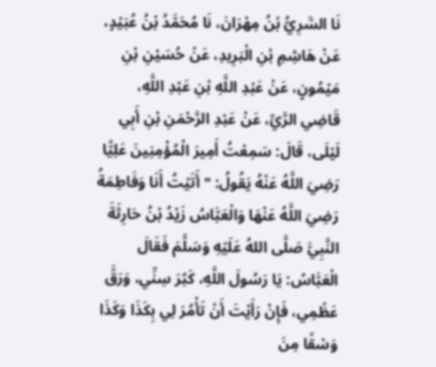نَا السَّرِيُّ بْنُ مِهْرَانَ، نَا مُحَمَّدُ بْنُ عُبَيْدٍ، عَنْ هَاشِمِ بْنِ الْبَرِيدِ، عَنْ حُسَيْنِ بْنِ مَيْمُونٍ، عَنْ عَبْدِ اللَّهِ بْنِ عَبْدِ اللَّهِ، قَاضِي الرَّيِّ، عَنْ عَبْدِ الرَّحْمَنِ بْنِ أَبِي لَيْلَى، قَالَ: سَمِعْتُ أَمِيرَ الْمُؤْمِنِينَ عَلِيًّا رَضِيَ اللَّهُ عَنْهُ يَقُولُ: " أَتَيْتُ أَنَا وَفَاطِمَةُ رَضِيَ اللَّهُ عَنْهَا وَالْعَبَّاسُ زَيْدُ بْنُ حَارِثَةَ النَّبِيَّ صَلَّى اللهُ عَلَيْهِ وَسَلَّمَ فَقَالَ الْعَبَّاسُ: يَا رَسُولَ اللَّهِ، كَبُرَ سِنِّي، وَرَقَّ عَظْمِي، فَإِنْ رَأَيْتَ أَنْ تَأْمُرَ لِي بِكَذَا وَكَذَا وَسْقًا مِنَ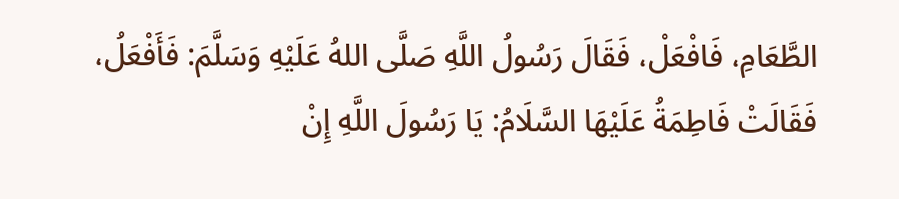الطَّعَامِ، فَافْعَلْ، فَقَالَ رَسُولُ اللَّهِ صَلَّى اللهُ عَلَيْهِ وَسَلَّمَ: فَأَفْعَلُ، فَقَالَتْ فَاطِمَةُ عَلَيْهَا السَّلَامُ: يَا رَسُولَ اللَّهِ إِنْ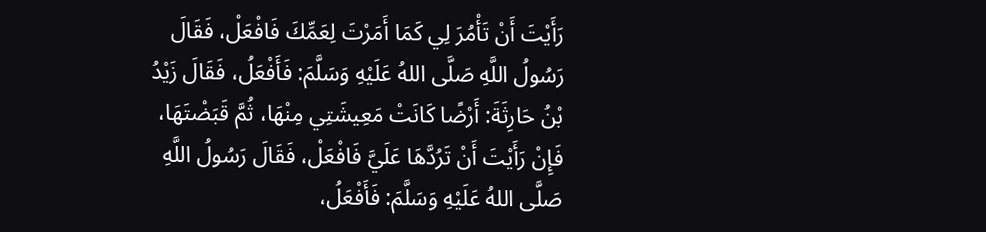رَأَيْتَ أَنْ تَأْمُرَ لِي كَمَا أَمَرْتَ لِعَمِّكَ فَافْعَلْ، فَقَالَ رَسُولُ اللَّهِ صَلَّى اللهُ عَلَيْهِ وَسَلَّمَ: فَأَفْعَلُ، فَقَالَ زَيْدُ بْنُ حَارِثَةَ: أَرْضًا كَانَتْ مَعِيشَتِي مِنْهَا، ثُمَّ قَبَضْتَهَا، فَإِنْ رَأَيْتَ أَنْ تَرُدَّهَا عَلَيَّ فَافْعَلْ، فَقَالَ رَسُولُ اللَّهِ صَلَّى اللهُ عَلَيْهِ وَسَلَّمَ: فَأَفْعَلُ،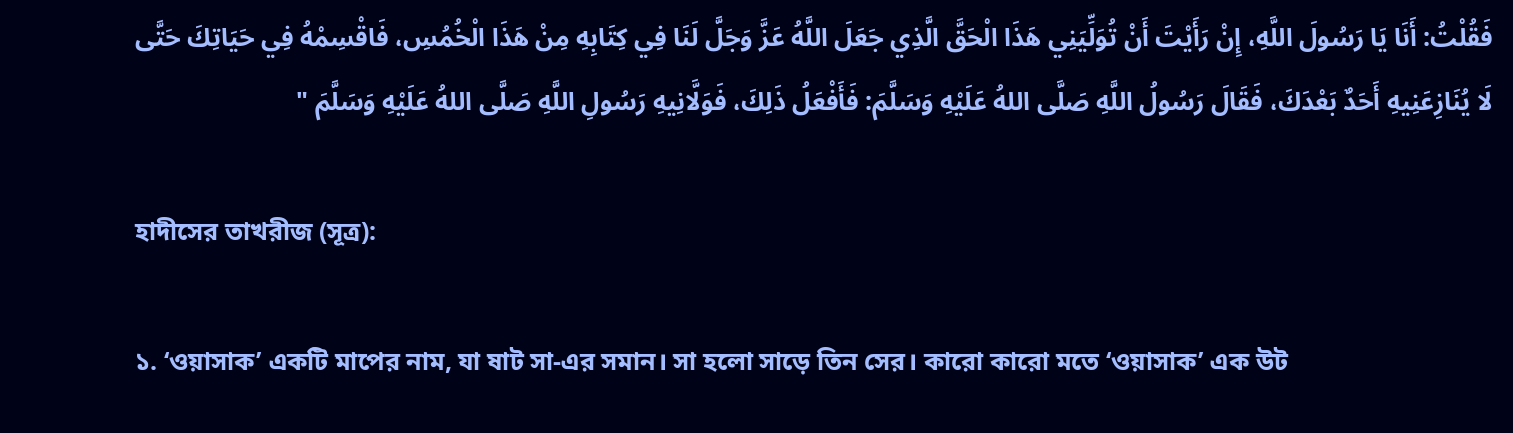فَقُلْتُ: أَنَا يَا رَسُولَ اللَّهِ، إِنْ رَأَيْتَ أَنْ تُوَلِّيَنِي هَذَا الْحَقَّ الَّذِي جَعَلَ اللَّهُ عَزَّ وَجَلَّ لَنَا فِي كِتَابِهِ مِنْ هَذَا الْخُمُسِ، فَاقْسِمْهُ فِي حَيَاتِكَ حَتَّى لَا يُنَازِعَنِيهِ أَحَدٌ بَعْدَكَ، فَقَالَ رَسُولُ اللَّهِ صَلَّى اللهُ عَلَيْهِ وَسَلَّمَ: فَأَفْعَلُ ذَلِكَ، فَوَلَّانِيهِ رَسُولِ اللَّهِ صَلَّى اللهُ عَلَيْهِ وَسَلَّمَ "

হাদীসের তাখরীজ (সূত্র):

১. ‘ওয়াসাক’ একটি মাপের নাম, যা ষাট সা-এর সমান। সা হলো সাড়ে তিন সের। কারো কারো মতে ‘ওয়াসাক’ এক উট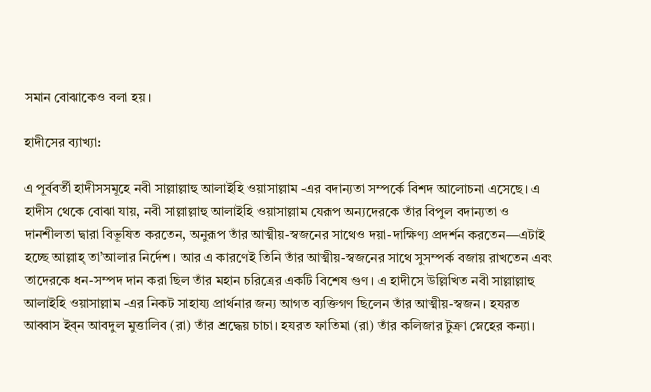সমান বোঝাকেও বলা হয়।

হাদীসের ব্যাখ্যা:

এ পূর্ববর্তী হাদীসসমূহে নবী সাল্লাল্লাহু আলাইহি ওয়াসাল্লাম -এর বদান্যতা সম্পর্কে বিশদ আলোচনা এসেছে। এ হাদীস থেকে বোঝা যায়, নবী সাল্লাল্লাহু আলাইহি ওয়াসাল্লাম যেরূপ অন্যদেরকে তাঁর বিপুল বদান্যতা ও দানশীলতা দ্বারা বিভূষিত করতেন, অনুরূপ তাঁর আত্মীয়-স্বজনের সাথেও দয়া-দাক্ষিণ্য প্রদর্শন করতেন—এটাই হচ্ছে আল্লাহ্ তা’আলার নির্দেশ। আর এ কারণেই তিনি তাঁর আত্মীয়-স্বজনের সাথে সুসম্পর্ক বজায় রাখতেন এবং তাদেরকে ধন-সম্পদ দান করা ছিল তাঁর মহান চরিত্রের একটি বিশেষ গুণ। এ হাদীসে উল্লিখিত নবী সাল্লাল্লাহু আলাইহি ওয়াসাল্লাম -এর নিকট সাহায্য প্রার্থনার জন্য আগত ব্যক্তিগণ ছিলেন তাঁর আত্মীয়-স্বজন। হযরত আব্বাস ইব্‌ন আবদুল মুত্তালিব (রা) তাঁর শ্রদ্ধেয় চাচা। হযরত ফাতিমা (রা) তাঁর কলিজার টুক্রা স্নেহের কন্যা।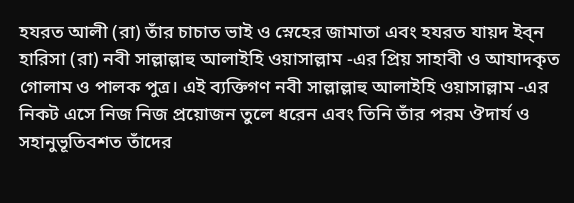হযরত আলী (রা) তাঁর চাচাত ভাই ও স্নেহের জামাতা এবং হযরত যায়দ ইব্‌ন হারিসা (রা) নবী সাল্লাল্লাহু আলাইহি ওয়াসাল্লাম -এর প্রিয় সাহাবী ও আযাদকৃত গোলাম ও পালক পুত্র। এই ব্যক্তিগণ নবী সাল্লাল্লাহু আলাইহি ওয়াসাল্লাম -এর নিকট এসে নিজ নিজ প্রয়োজন তুলে ধরেন এবং তিনি তাঁর পরম ঔদার্য ও সহানুভূতিবশত তাঁদের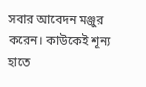সবার আবেদন মঞ্জুর করেন। কাউকেই শূন্য হাতে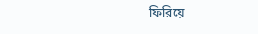ফিরিয়ে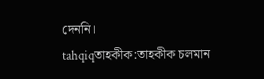দেননি।
tahqiqতাহকীক:তাহকীক চলমান